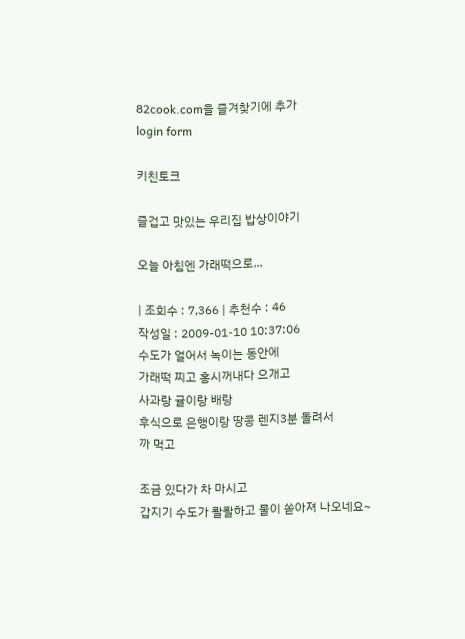82cook.com을 즐겨찾기에 추가
login form

키친토크

즐겁고 맛있는 우리집 밥상이야기

오늘 아침엔 가래떡으로...

| 조회수 : 7,366 | 추천수 : 46
작성일 : 2009-01-10 10:37:06
수도가 얼어서 녹이는 동안에
가래떡 찌고 홍시꺼내다 으개고
사과랑 귤이랑 배랑
후식으로 은행이랑 땅콩 렌지3분 돌려서
까 먹고

조금 있다가 차 마시고
갑지기 수도가 콸콸하고 물이 쏟아져 나오네요~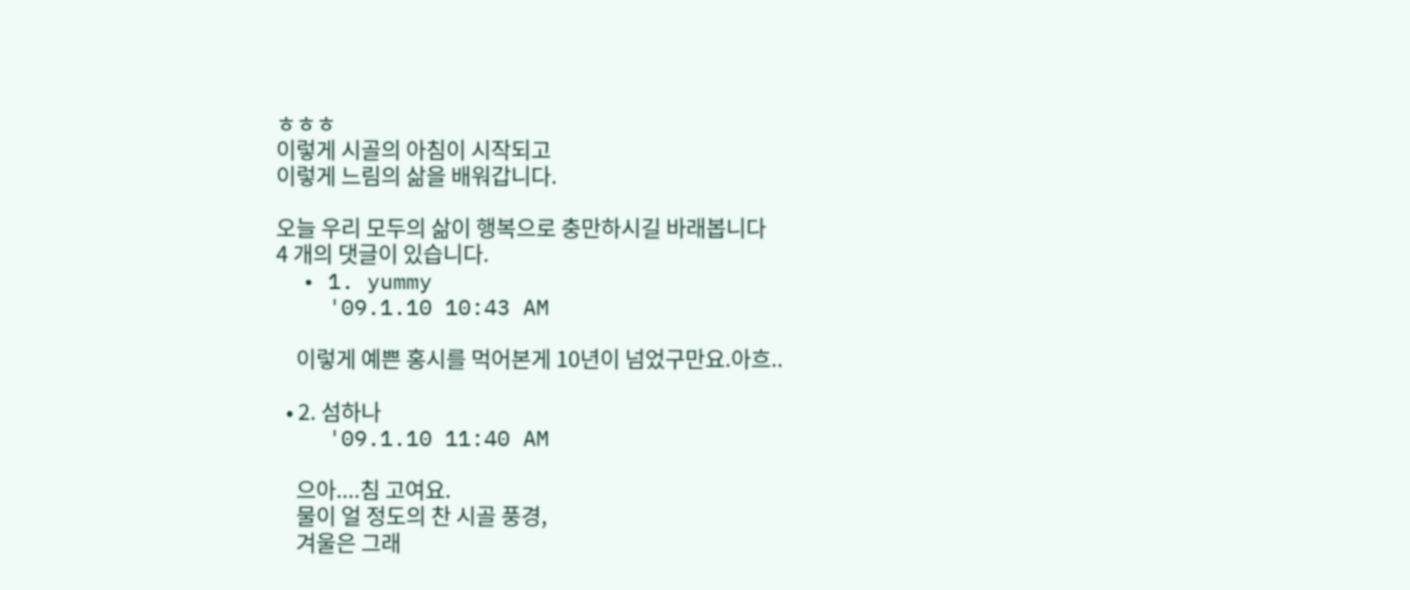ㅎㅎㅎ
이렇게 시골의 아침이 시작되고
이렇게 느림의 삶을 배워갑니다.

오늘 우리 모두의 삶이 행복으로 충만하시길 바래봅니다
4 개의 댓글이 있습니다.
  • 1. yummy
    '09.1.10 10:43 AM

    이렇게 예쁜 홍시를 먹어본게 10년이 넘었구만요.아흐..

  • 2. 섬하나
    '09.1.10 11:40 AM

    으아....침 고여요.
    물이 얼 정도의 찬 시골 풍경,
    겨울은 그래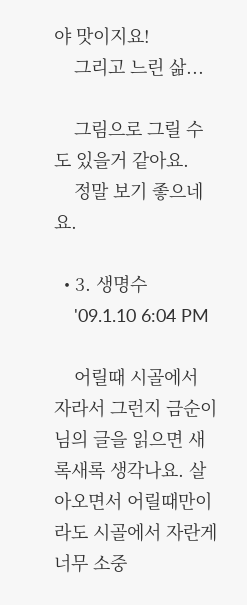야 맛이지요!
    그리고 느린 삶...

    그림으로 그릴 수도 있을거 같아요.
    정말 보기 좋으네요.

  • 3. 생명수
    '09.1.10 6:04 PM

    어릴때 시골에서 자라서 그런지 금순이님의 글을 읽으면 새록새록 생각나요. 살아오면서 어릴때만이라도 시골에서 자란게 너무 소중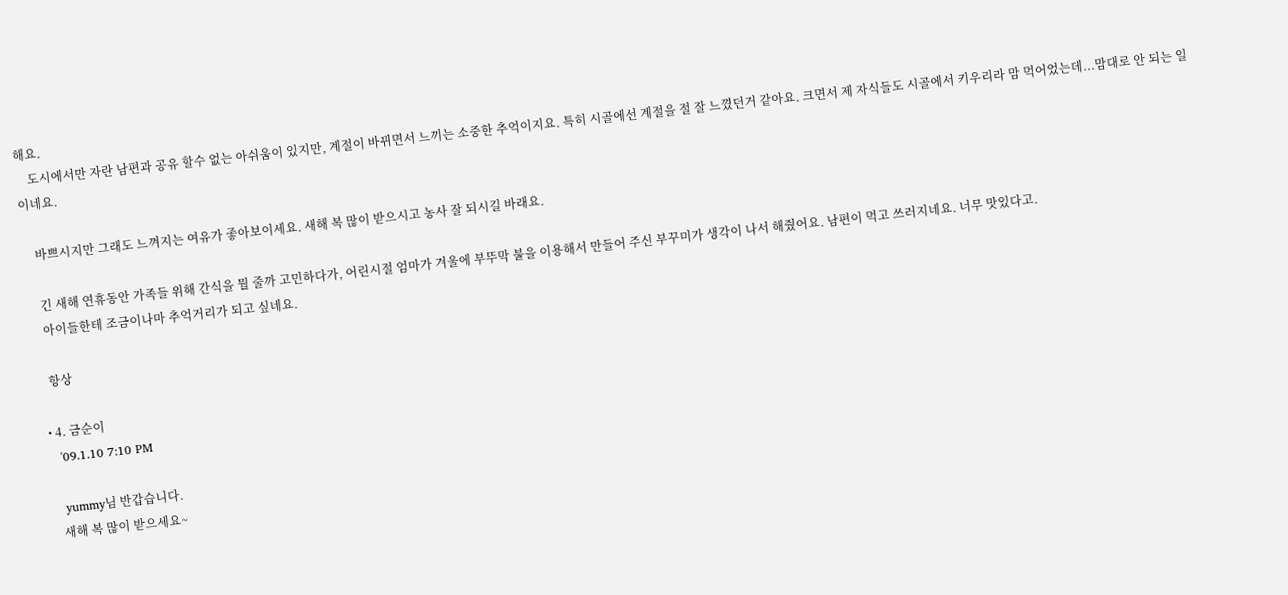해요.
    도시에서만 자란 남편과 공유 할수 없는 아쉬움이 있지만, 계절이 바뀌면서 느끼는 소중한 추억이지요. 특히 시골에선 계절을 절 잘 느꼈던거 같아요. 크면서 제 자식들도 시골에서 키우리라 맘 먹어었는데...맘대로 안 되는 일이네요.

    바쁘시지만 그래도 느껴지는 여유가 좋아보이세요. 새해 복 많이 받으시고 농사 잘 되시길 바래요.

    긴 새해 연휴동안 가족들 위해 간식을 뭘 줄까 고민하다가, 어린시절 엄마가 겨울에 부뚜막 불을 이용해서 만들어 주신 부꾸미가 생각이 나서 해줬어요. 남편이 먹고 쓰러지네요. 너무 맛있다고.
    아이들한테 조금이나마 추억거리가 되고 싶네요.

    항상

  • 4. 금순이
    '09.1.10 7:10 PM

    yummy님 반갑습니다.
    새해 복 많이 받으세요~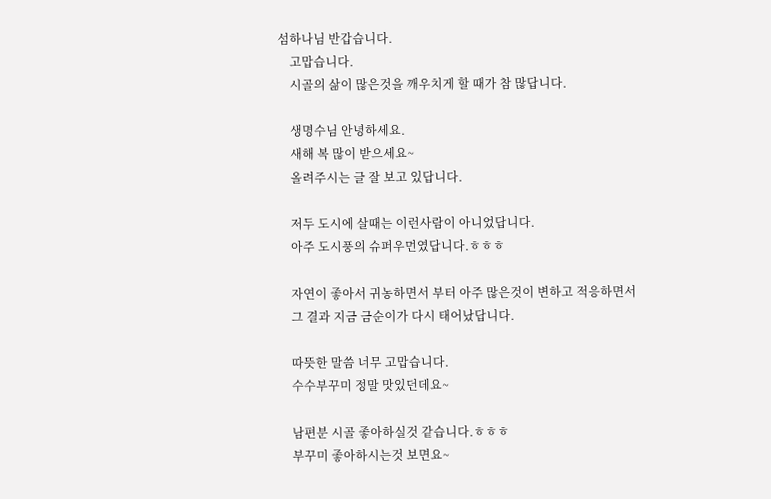섬하나님 반갑습니다.
    고맙습니다.
    시골의 삶이 많은것을 깨우치게 할 때가 참 많답니다.

    생명수님 안녕하세요.
    새해 복 많이 받으세요~
    올려주시는 글 잘 보고 있답니다.

    저두 도시에 살때는 이런사람이 아니었답니다.
    아주 도시풍의 슈퍼우먼였답니다.ㅎㅎㅎ

    자연이 좋아서 귀농하면서 부터 아주 많은것이 변하고 적응하면서
    그 결과 지금 금순이가 다시 태어났답니다.

    따뜻한 말씀 너무 고맙습니다.
    수수부꾸미 정말 맛있던데요~

    남편분 시골 좋아하실것 같습니다.ㅎㅎㅎ
    부꾸미 좋아하시는것 보면요~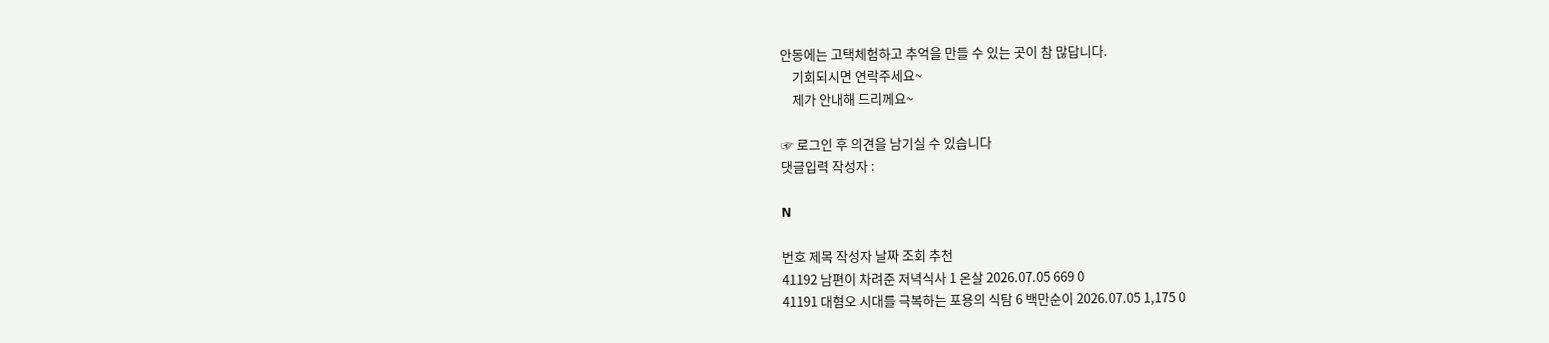안동에는 고택체험하고 추억을 만들 수 있는 곳이 참 많답니다.
    기회되시면 연락주세요~
    제가 안내해 드리께요~

☞ 로그인 후 의견을 남기실 수 있습니다
댓글입력 작성자 :

N

번호 제목 작성자 날짜 조회 추천
41192 남편이 차려준 저녁식사 1 온살 2026.07.05 669 0
41191 대혐오 시대를 극복하는 포용의 식탐 6 백만순이 2026.07.05 1,175 0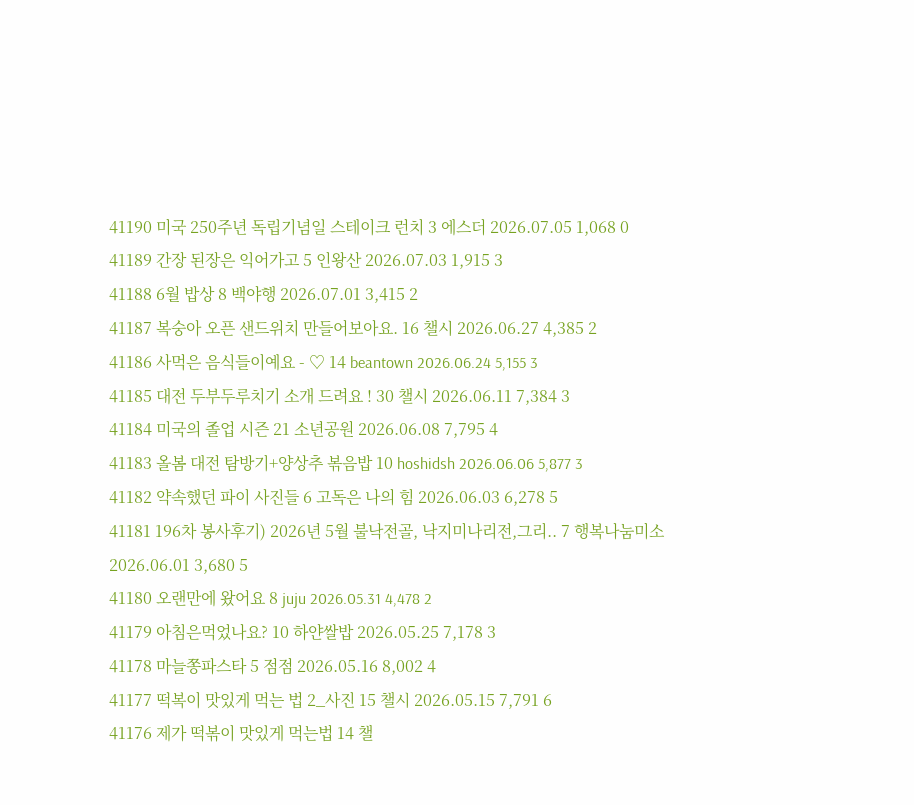41190 미국 250주년 독립기념일 스테이크 런치 3 에스더 2026.07.05 1,068 0
41189 간장 된장은 익어가고 5 인왕산 2026.07.03 1,915 3
41188 6월 밥상 8 백야행 2026.07.01 3,415 2
41187 복숭아 오픈 샌드위치 만들어보아요. 16 챌시 2026.06.27 4,385 2
41186 사먹은 음식들이예요 - ♡ 14 beantown 2026.06.24 5,155 3
41185 대전 두부두루치기 소개 드려요 ! 30 챌시 2026.06.11 7,384 3
41184 미국의 졸업 시즌 21 소년공원 2026.06.08 7,795 4
41183 올봄 대전 탐방기+양상추 볶음밥 10 hoshidsh 2026.06.06 5,877 3
41182 약속했던 파이 사진들 6 고독은 나의 힘 2026.06.03 6,278 5
41181 196차 봉사후기) 2026년 5월 불낙전골, 낙지미나리전,그리.. 7 행복나눔미소 2026.06.01 3,680 5
41180 오랜만에 왔어요 8 juju 2026.05.31 4,478 2
41179 아침은먹었나요? 10 하얀쌀밥 2026.05.25 7,178 3
41178 마늘쫑파스타 5 점점 2026.05.16 8,002 4
41177 떡복이 맛있게 먹는 법 2_사진 15 챌시 2026.05.15 7,791 6
41176 제가 떡볶이 맛있게 먹는법 14 챌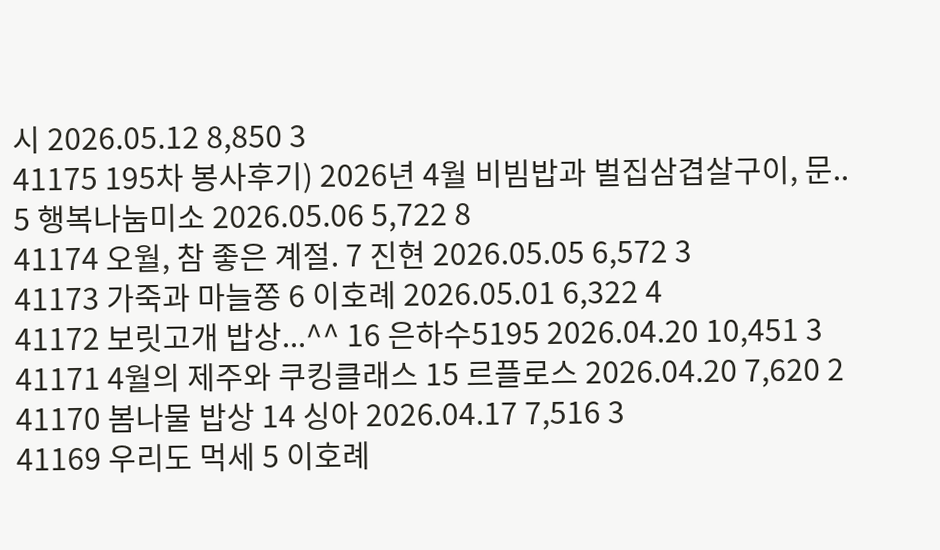시 2026.05.12 8,850 3
41175 195차 봉사후기) 2026년 4월 비빔밥과 벌집삼겹살구이, 문.. 5 행복나눔미소 2026.05.06 5,722 8
41174 오월, 참 좋은 계절. 7 진현 2026.05.05 6,572 3
41173 가죽과 마늘쫑 6 이호례 2026.05.01 6,322 4
41172 보릿고개 밥상...^^ 16 은하수5195 2026.04.20 10,451 3
41171 4월의 제주와 쿠킹클래스 15 르플로스 2026.04.20 7,620 2
41170 봄나물 밥상 14 싱아 2026.04.17 7,516 3
41169 우리도 먹세 5 이호례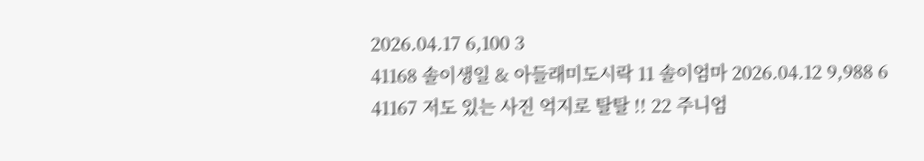2026.04.17 6,100 3
41168 솔이생일 & 아들래미도시락 11 솔이엄마 2026.04.12 9,988 6
41167 저도 있는 사진 억지로 탈탈 !! 22 주니엄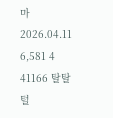마 2026.04.11 6,581 4
41166 탈탈 털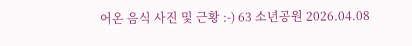어온 음식 사진 및 근황 :-) 63 소년공원 2026.04.08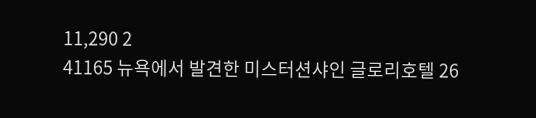11,290 2
41165 뉴욕에서 발견한 미스터션샤인 글로리호텔 26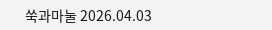쑥과마눌 2026.04.03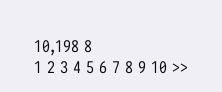10,198 8
1 2 3 4 5 6 7 8 9 10 >>